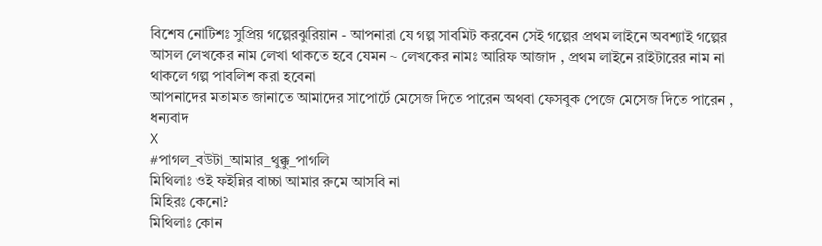বিশেষ নোটিশঃ সুপ্রিয় গল্পেরঝুরিয়ান - আপনারা যে গল্প সাবমিট করবেন সেই গল্পের প্রথম লাইনে অবশ্যাই গল্পের আসল লেখকের নাম লেখা থাকতে হবে যেমন ~ লেখকের নামঃ আরিফ আজাদ , প্রথম লাইনে রাইটারের নাম না থাকলে গল্প পাবলিশ করা হবেনা
আপনাদের মতামত জানাতে আমাদের সাপোর্টে মেসেজ দিতে পারেন অথবা ফেসবুক পেজে মেসেজ দিতে পারেন , ধন্যবাদ
X
#পাগল_বউটা_আমার_থুক্কু_পাগলি
মিথিলাঃ ওই ফইন্নির বাচ্চা আমার রুমে আসবি না
মিহিরঃ কেনো?
মিথিলাঃ কোন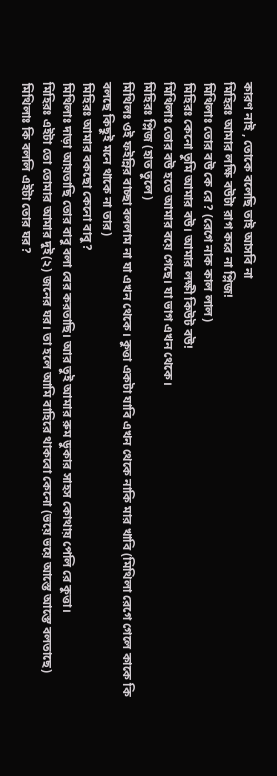কারণ নাই , তোকে বলেছি তাই আসবি না
মিহিরঃ আমার লক্ষি বউটা রাগ করে না প্লিজ!
মিথিলাঃ তোর বউ কে রে? (রেগে নাক কাল লাল)
মিহিরঃ কেনো তুমি আমার বউ। আমার লক্ষী কিউট বউ!
মিথিলাঃ তোর বউ হতে আমার বয়ে গেছে। যা ভাগ এখন থেকে।
মিহিরঃ প্লিজ (হাত তুলে)
মিথিলঃ ওই ফইন্নির বাচ্ছা বললাম না যা এখন থেকে। কুত্তা একটা যাবি এখন থেকে নাকি মার খাবি (মিথিলা রেগে গেলে কাকে কি বলছে কিছুই মনে থাকে না তার)
মিহিরঃ আমার বকছো কেনো বাবু?
মিথিলাঃ দাড়া আয়তাছি তোর বাবু বলা বের করতাছি। আর তুই আমার রুম ডুকার সাহস কোথায় পেলি রে কুত্তা।
মিহিরঃ এইটা তো তোমার আমার দুই(২) জনের ঘর। তা হলে আমি বাহিরে থাকবো কেনো (ভয়ে ভয়ে আস্তে আস্তে বলতাছে)
মিথিলাঃ কি বললি এইটা তোর ঘর?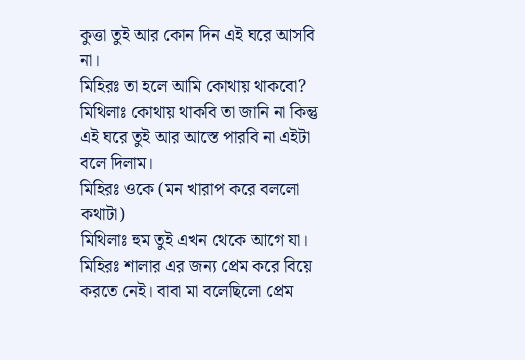কুত্তা তুই আর কোন দিন এই ঘরে আসবি না।
মিহিরঃ তা হলে আমি কোথায় থাকবো?
মিথিলাঃ কোথায় থাকবি তা জানি না কিন্তু এই ঘরে তুই আর আস্তে পারবি না এইটা বলে দিলাম।
মিহিরঃ ওকে (মন খারাপ করে বললো কথাটা)
মিথিলাঃ হুম তুই এখন থেকে আগে যা।
মিহিরঃ শালার এর জন্য প্রেম করে বিয়ে করতে নেই। বাবা মা বলেছিলো প্রেম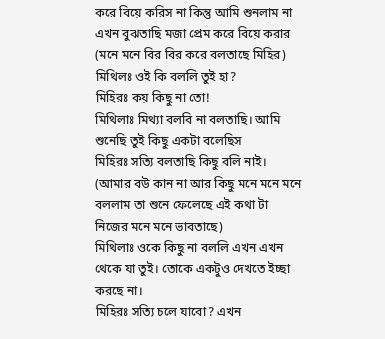করে বিয়ে করিস না কিন্তু আমি শুনলাম না এখন বুঝতাছি মজা প্রেম করে বিয়ে করার (মনে মনে বির বির করে বলতাছে মিহির)
মিথিলঃ ওই কি বললি তুই হা?
মিহিরঃ কয় কিছু না তো!
মিথিলাঃ মিথ্যা বলবি না বলতাছি। আমি শুনেছি তুই কিছু একটা বলেছিস
মিহিরঃ সত্যি বলতাছি কিছু বলি নাই। (আমার বউ কান না আর কিছু মনে মনে মনে বললাম তা শুনে ফেলেছে এই কথা টা নিজের মনে মনে ভাবতাছে)
মিথিলাঃ ওকে কিছু না বললি এখন এখন থেকে যা তুই। তোকে একটুও দেখতে ইচ্ছা করছে না।
মিহিরঃ সত্যি চলে যাবো? এখন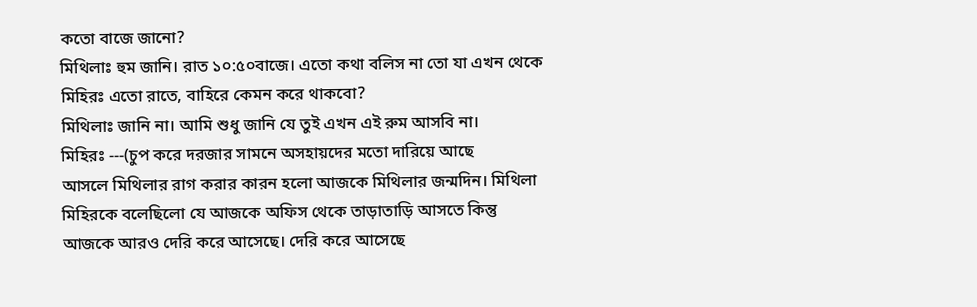কতো বাজে জানো?
মিথিলাঃ হুম জানি। রাত ১০:৫০বাজে। এতো কথা বলিস না তো যা এখন থেকে
মিহিরঃ এতো রাতে, বাহিরে কেমন করে থাকবো?
মিথিলাঃ জানি না। আমি শুধু জানি যে তুই এখন এই রুম আসবি না।
মিহিরঃ ---(চুপ করে দরজার সামনে অসহায়দের মতো দারিয়ে আছে
আসলে মিথিলার রাগ করার কারন হলো আজকে মিথিলার জন্মদিন। মিথিলা মিহিরকে বলেছিলো যে আজকে অফিস থেকে তাড়াতাড়ি আসতে কিন্তু আজকে আরও দেরি করে আসেছে। দেরি করে আসেছে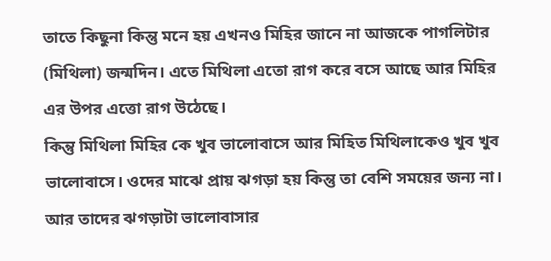তাতে কিছুনা কিন্তু মনে হয় এখনও মিহির জানে না আজকে পাগলিটার (মিথিলা) জন্মদিন। এতে মিথিলা এতো রাগ করে বসে আছে আর মিহির এর উপর এত্তো রাগ উঠেছে।
কিন্তু মিথিলা মিহির কে খুব ভালোবাসে আর মিহিত মিথিলাকেও খুব খুব ভালোবাসে। ওদের মাঝে প্রায় ঝগড়া হয় কিন্তু তা বেশি সময়ের জন্য না। আর তাদের ঝগড়াটা ভালোবাসার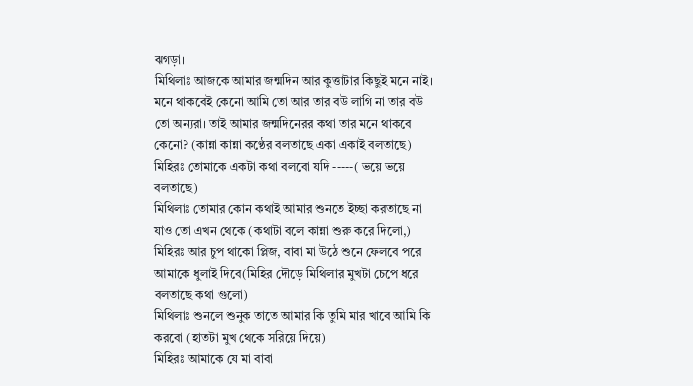ঝগড়া।
মিথিলাঃ আজকে আমার জন্মদিন আর কুত্তাটার কিছুই মনে নাই। মনে থাকবেই কেনো আমি তো আর তার বউ লাগি না তার বউ তো অন্যরা। তাই আমার জন্মদিনেরর কথা তার মনে থাকবে কেনো? (কান্না কান্না কণ্ঠের বলতাছে একা একাই বলতাছে)
মিহিরঃ তোমাকে একটা কথা বলবো যদি -----( ভয়ে ভয়ে বলতাছে)
মিথিলাঃ তোমার কোন কথাই আমার শুনতে ইচ্ছা করতাছে না যাও তো এখন থেকে (কথাটা বলে কান্না শুরু করে দিলো,)
মিহিরঃ আর চুপ থাকো প্লিজ, বাবা মা উঠে শুনে ফেলবে পরে আমাকে ধুলাই দিবে(মিহির দৌড়ে মিথিলার মুখটা চেপে ধরে বলতাছে কথা গুলো)
মিথিলাঃ শুনলে শুনুক তাতে আমার কি তুমি মার খাবে আমি কি করবো (হাতটা মুখ থেকে সরিয়ে দিয়ে)
মিহিরঃ আমাকে যে মা বাবা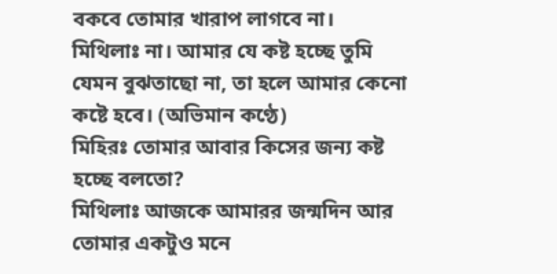বকবে তোমার খারাপ লাগবে না।
মিথিলাঃ না। আমার যে কষ্ট হচ্ছে তুমি যেমন বুঝতাছো না, তা হলে আমার কেনো কষ্টে হবে। (অভিমান কণ্ঠে)
মিহিরঃ তোমার আবার কিসের জন্য কষ্ট হচ্ছে বলতো?
মিথিলাঃ আজকে আমারর জন্মদিন আর তোমার একটুও মনে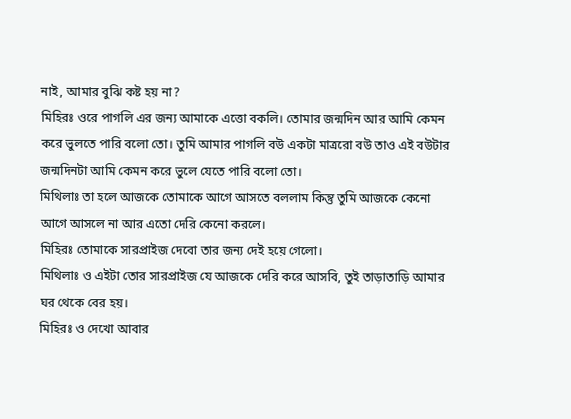নাই, আমার বুঝি কষ্ট হয় না?
মিহিরঃ ওরে পাগলি এর জন্য আমাকে এত্তো বকলি। তোমার জন্মদিন আর আমি কেমন করে ভুলতে পারি বলো তো। তুমি আমার পাগলি বউ একটা মাত্ররো বউ তাও এই বউটার জন্মদিনটা আমি কেমন করে ভুলে যেতে পারি বলো তো।
মিথিলাঃ তা হলে আজকে তোমাকে আগে আসতে বললাম কিন্তু তুমি আজকে কেনো আগে আসলে না আর এতো দেরি কেনো করলে।
মিহিরঃ তোমাকে সারপ্রাইজ দেবো তার জন্য দেই হয়ে গেলো।
মিথিলাঃ ও এইটা তোর সারপ্রাইজ যে আজকে দেরি করে আসবি, তুই তাড়াতাড়ি আমার ঘর থেকে বের হয়।
মিহিরঃ ও দেখো আবার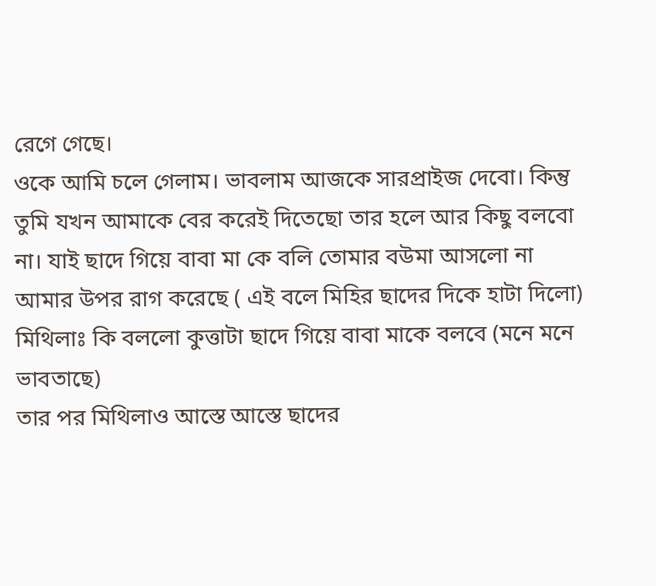রেগে গেছে।
ওকে আমি চলে গেলাম। ভাবলাম আজকে সারপ্রাইজ দেবো। কিন্তু তুমি যখন আমাকে বের করেই দিতেছো তার হলে আর কিছু বলবো না। যাই ছাদে গিয়ে বাবা মা কে বলি তোমার বউমা আসলো না আমার উপর রাগ করেছে ( এই বলে মিহির ছাদের দিকে হাটা দিলো)
মিথিলাঃ কি বললো কুত্তাটা ছাদে গিয়ে বাবা মাকে বলবে (মনে মনে ভাবতাছে)
তার পর মিথিলাও আস্তে আস্তে ছাদের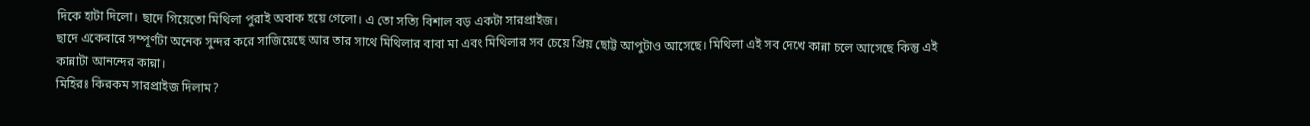দিকে হাটা দিলো। ছাদে গিয়েতো মিথিলা পুরাই অবাক হয়ে গেলো। এ তো সত্যি বিশাল বড় একটা সারপ্রাইজ।
ছাদে একেবারে সম্পূর্ণটা অনেক সুন্দর করে সাজিয়েছে আর তার সাথে মিথিলার বাবা মা এবং মিথিলার সব চেয়ে প্রিয় ছোট্ট আপুটাও আসেছে। মিথিলা এই সব দেখে কান্না চলে আসেছে কিন্তু এই কান্নাটা আনন্দের কান্না।
মিহিরঃ কিরকম সারপ্রাইজ দিলাম?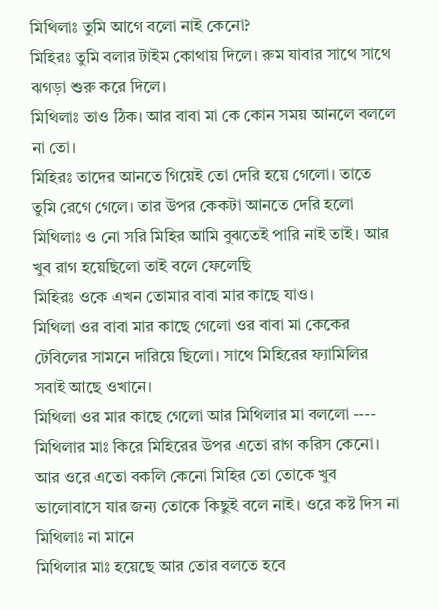মিথিলাঃ তুমি আগে বলো নাই কেনো?
মিহিরঃ তুমি বলার টাইম কোথায় দিলে। রুম যাবার সাথে সাথে ঝগড়া শুরু করে দিলে।
মিথিলাঃ তাও ঠিক। আর বাবা মা কে কোন সময় আনলে বললে না তো।
মিহিরঃ তাদের আনতে গিয়েই তো দেরি হয়ে গেলো। তাতে তুমি রেগে গেলে। তার উপর কেকটা আনতে দেরি হলো
মিথিলাঃ ও নো সরি মিহির আমি বুঝতেই পারি নাই তাই। আর খুব রাগ হয়েছিলো তাই বলে ফেলেছি
মিহিরঃ ওকে এখন তোমার বাবা মার কাছে যাও।
মিথিলা ওর বাবা মার কাছে গেলো ওর বাবা মা কেকের টেবিলের সামনে দারিয়ে ছিলো। সাথে মিহিরের ফ্যামিলির সবাই আছে ওখানে।
মিথিলা ওর মার কাছে গেলো আর মিথিলার মা বললো ----
মিথিলার মাঃ কিরে মিহিরের উপর এতো রাগ করিস কেনো। আর ওরে এতো বকলি কেনো মিহির তো তোকে খুব ভালোবাসে যার জন্য তোকে কিছুই বলে নাই। ওরে কষ্ট দিস না
মিথিলাঃ না মানে
মিথিলার মাঃ হয়েছে আর তোর বলতে হবে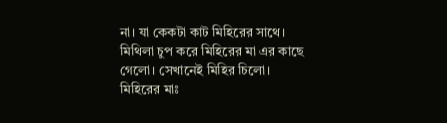না। যা কেকটা কাট মিহিরের সাথে।
মিথিলা চুপ করে মিহিরের মা এর কাছে গেলো। সেখানেই মিহির চিলো।
মিহিরের মাঃ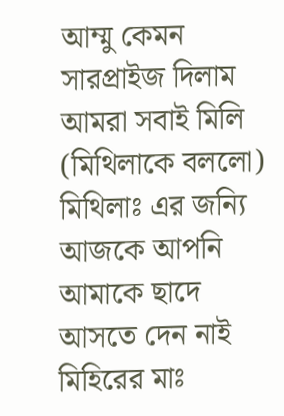আম্মু কেমন সারপ্রাইজ দিলাম আমরা সবাই মিলি (মিথিলাকে বললো)
মিথিলাঃ এর জন্যি আজকে আপনি আমাকে ছাদে আসতে দেন নাই
মিহিরের মাঃ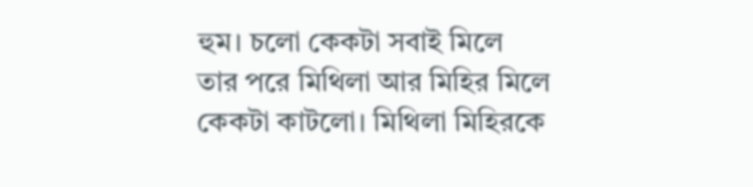হুম। চলো কেকটা সবাই মিলে
তার পরে মিথিলা আর মিহির মিলে কেকটা কাটলো। মিথিলা মিহিরকে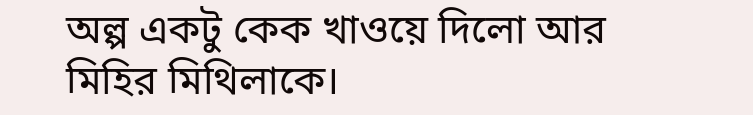অল্প একটু কেক খাওয়ে দিলো আর মিহির মিথিলাকে।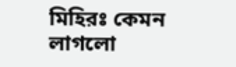মিহিরঃ কেমন লাগলো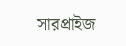সারপ্রাইজ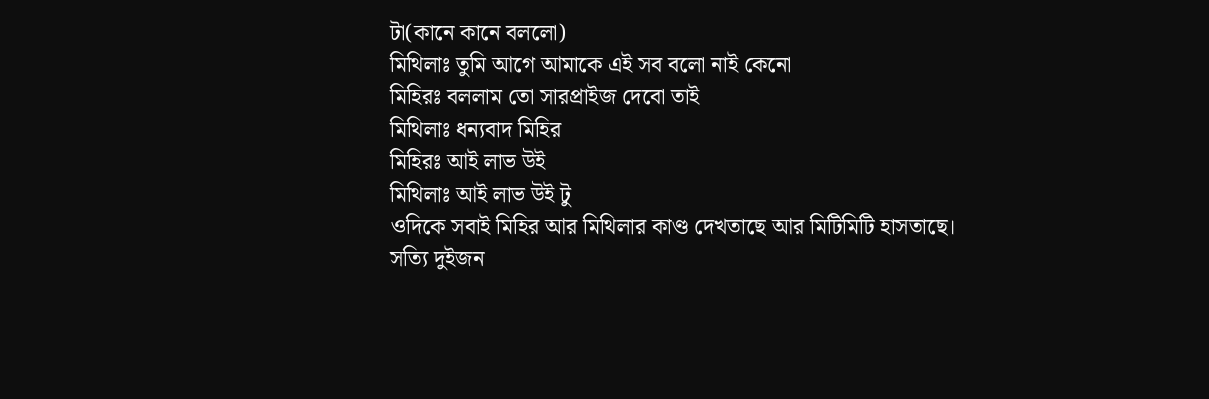টা(কানে কানে বললো)
মিথিলাঃ তুমি আগে আমাকে এই সব বলো নাই কেনো
মিহিরঃ বললাম তো সারপ্রাইজ দেবো তাই
মিথিলাঃ ধন্যবাদ মিহির
মিহিরঃ আই লাভ উই
মিথিলাঃ আই লাভ উই টু
ওদিকে সবাই মিহির আর মিথিলার কাণ্ড দেখতাছে আর মিটিমিটি হাসতাছে।
সত্যি দুইজন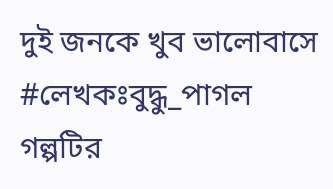দুই জনকে খুব ভালোবাসে
#লেখকঃবুদ্ধু_পাগল
গল্পটির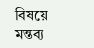বিষয়ে মন্তব্য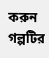করুন
গল্পটির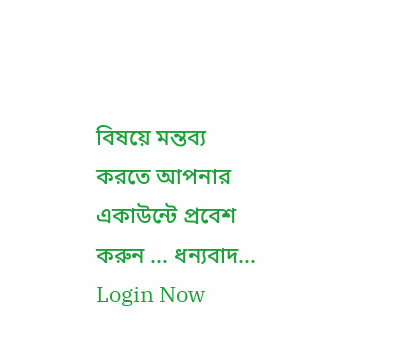বিষয়ে মন্তব্য করতে আপনার একাউন্টে প্রবেশ করুন ... ধন্যবাদ... Login Now